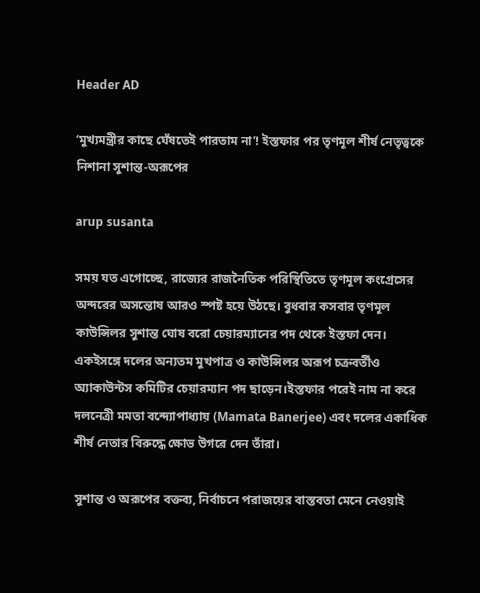Header AD

‘মুখ্যমন্ত্রীর কাছে ঘেঁষতেই পারতাম না’! ইস্তফার পর তৃণমূল শীর্ষ নেতৃত্বকে নিশানা সুশান্ত-অরূপের

arup susanta

সময় যত এগোচ্ছে, রাজ্যের রাজনৈতিক পরিস্থিতিতে তৃণমূল কংগ্রেসের অন্দরের অসন্তোষ আরও স্পষ্ট হয়ে উঠছে। বুধবার কসবার তৃণমূল কাউন্সিলর সুশান্ত ঘোষ বরো চেয়ারম্যানের পদ থেকে ইস্তফা দেন। একইসঙ্গে দলের অন্যতম মুখপাত্র ও কাউন্সিলর অরূপ চক্রবর্তীও অ্যাকাউন্টস কমিটির চেয়ারম্যান পদ ছাড়েন।ইস্তফার পরেই নাম না করে দলনেত্রী মমতা বন্দ্যোপাধ্যায় (Mamata Banerjee) এবং দলের একাধিক শীর্ষ নেতার বিরুদ্ধে ক্ষোভ উগরে দেন তাঁরা।

সুশান্ত ও অরূপের বক্তব্য, নির্বাচনে পরাজয়ের বাস্তবতা মেনে নেওয়াই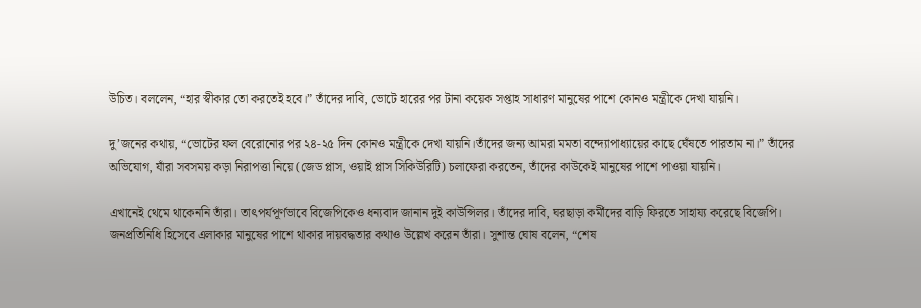উচিত। বললেন, “হার স্বীকার তো করতেই হবে।” তাঁদের দাবি, ভোটে হারের পর টানা কয়েক সপ্তাহ সাধারণ মানুষের পাশে কোনও মন্ত্রীকে দেখা যায়নি।

দু’জনের কথায়, “ভোটের ফল বেরোনোর পর ২৪-২৫ দিন কোনও মন্ত্রীকে দেখা যায়নি।তাঁদের জন্য আমরা মমতা বন্দ্যোপাধ্যায়ের কাছে ঘেঁষতে পারতাম না।” তাঁদের অভিযোগ, যাঁরা সবসময় কড়া নিরাপত্তা নিয়ে (জেড প্লাস, ওয়াই প্লাস সিকিউরিটি) চলাফেরা করতেন, তাঁদের কাউকেই মানুষের পাশে পাওয়া যায়নি।

এখানেই থেমে থাকেননি তাঁরা। তাৎপর্যপূর্ণভাবে বিজেপিকেও ধন্যবাদ জানান দুই কাউন্সিলর। তাঁদের দাবি, ঘরছাড়া কর্মীদের বাড়ি ফিরতে সাহায্য করেছে বিজেপি। জনপ্রতিনিধি হিসেবে এলাকার মানুষের পাশে থাকার দায়বদ্ধতার কথাও উল্লেখ করেন তাঁরা। সুশান্ত ঘোষ বলেন, “শেষ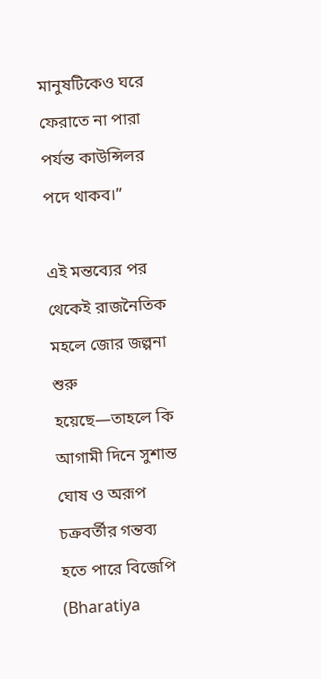মানুষটিকেও ঘরে ফেরাতে না পারা পর্যন্ত কাউন্সিলর পদে থাকব।”

এই মন্তব্যের পর থেকেই রাজনৈতিক মহলে জোর জল্পনা শুরু হয়েছে—তাহলে কি আগামী দিনে সুশান্ত ঘোষ ও অরূপ চক্রবর্তীর গন্তব্য হতে পারে বিজেপি (Bharatiya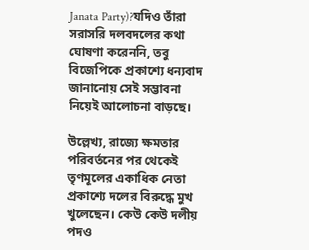Janata Party)?যদিও তাঁরা সরাসরি দলবদলের কথা ঘোষণা করেননি, তবু বিজেপিকে প্রকাশ্যে ধন্যবাদ জানানোয় সেই সম্ভাবনা নিয়েই আলোচনা বাড়ছে।

উল্লেখ্য, রাজ্যে ক্ষমতার পরিবর্তনের পর থেকেই তৃণমূলের একাধিক নেতা প্রকাশ্যে দলের বিরুদ্ধে মুখ খুলেছেন। কেউ কেউ দলীয় পদও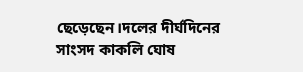ছেড়েছেন।দলের দীর্ঘদিনের সাংসদ কাকলি ঘোষ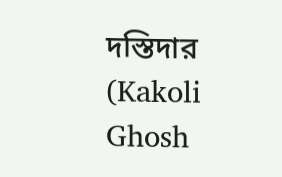দস্তিদার (Kakoli Ghosh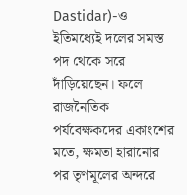Dastidar)-ও ইতিমধ্যেই দলের সমস্ত পদ থেকে সরে দাঁড়িয়েছেন। ফলে রাজনৈতিক পর্যবেক্ষকদের একাংশের মতে, ক্ষমতা হারানোর পর তৃণমূলের অন্দরে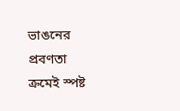ভাঙনের প্রবণতা ক্রমেই স্পষ্ট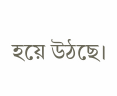হয়ে উঠছে।